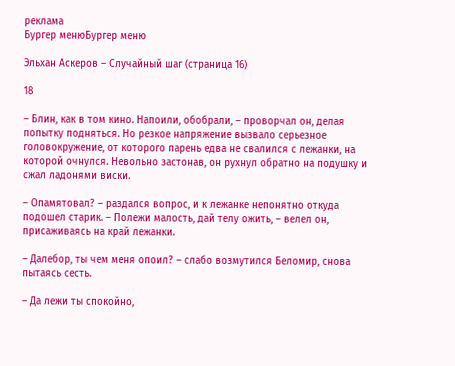реклама
Бургер менюБургер меню

Эльхан Аскеров – Случайный шаг (страница 16)

18

– Блин, как в том кино. Напоили, обобрали, – проворчал он, делая попытку подняться. Но резкое напряжение вызвало серьезное головокружение, от которого парень едва не свалился с лежанки, на которой очнулся. Невольно застонав, он рухнул обратно на подушку и сжал ладонями виски.

– Опамятовал? – раздался вопрос, и к лежанке непонятно откуда подошел старик. – Полежи малость, дай телу ожить, – велел он, присаживаясь на край лежанки.

– Далебор, ты чем меня опоил? – слабо возмутился Беломир, снова пытаясь сесть.

– Да лежи ты спокойно,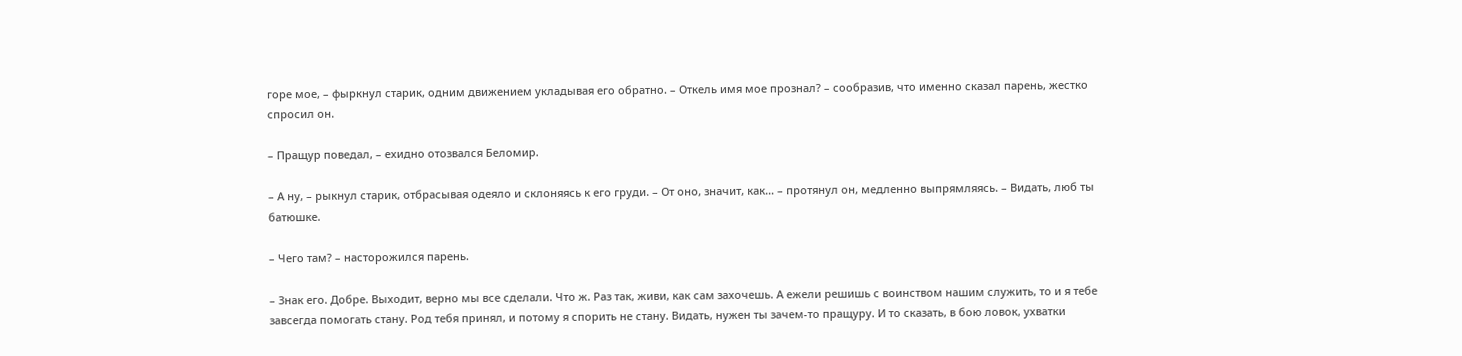горе мое, – фыркнул старик, одним движением укладывая его обратно. – Откель имя мое прознал? – сообразив, что именно сказал парень, жестко спросил он.

– Пращур поведал, – ехидно отозвался Беломир.

– А ну, – рыкнул старик, отбрасывая одеяло и склоняясь к его груди. – От оно, значит, как… – протянул он, медленно выпрямляясь. – Видать, люб ты батюшке.

– Чего там? – насторожился парень.

– Знак его. Добре. Выходит, верно мы все сделали. Что ж. Раз так, живи, как сам захочешь. А ежели решишь с воинством нашим служить, то и я тебе завсегда помогать стану. Род тебя принял, и потому я спорить не стану. Видать, нужен ты зачем-то пращуру. И то сказать, в бою ловок, ухватки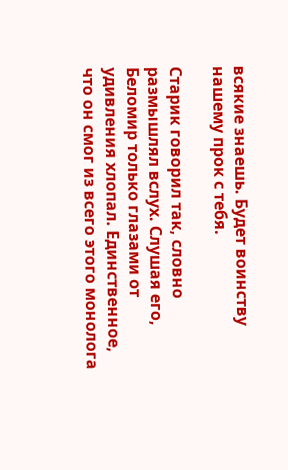всякие знаешь. Будет воинству нашему прок с тебя.

Старик говорил так, словно размышлял вслух. Слушая его, Беломир только глазами от удивления хлопал. Единственное, что он смог из всего этого монолога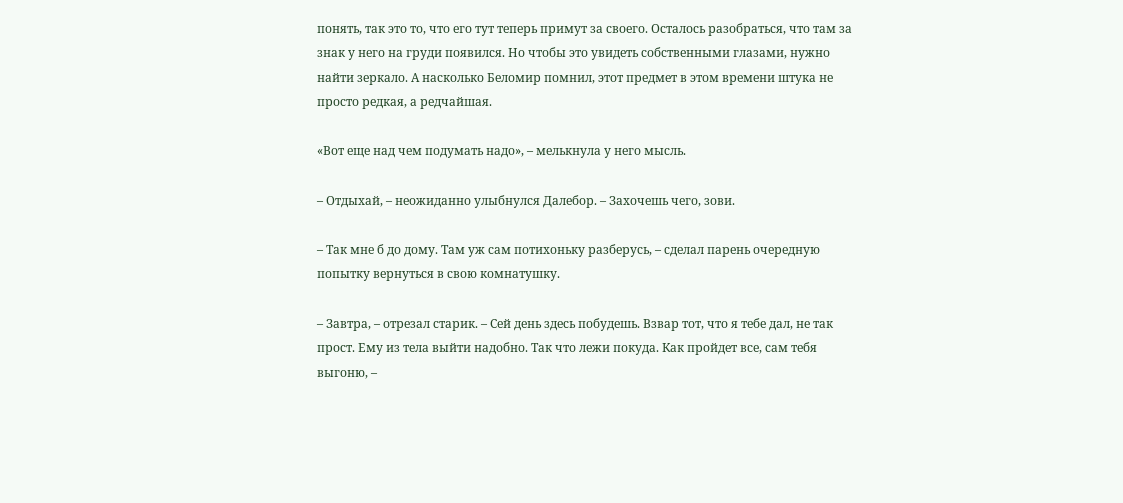понять, так это то, что его тут теперь примут за своего. Осталось разобраться, что там за знак у него на груди появился. Но чтобы это увидеть собственными глазами, нужно найти зеркало. А насколько Беломир помнил, этот предмет в этом времени штука не просто редкая, а редчайшая.

«Вот еще над чем подумать надо», – мелькнула у него мысль.

– Отдыхай, – неожиданно улыбнулся Далебор. – Захочешь чего, зови.

– Так мне б до дому. Там уж сам потихоньку разберусь, – сделал парень очередную попытку вернуться в свою комнатушку.

– Завтра, – отрезал старик. – Сей день здесь побудешь. Взвар тот, что я тебе дал, не так прост. Ему из тела выйти надобно. Так что лежи покуда. Как пройдет все, сам тебя выгоню, –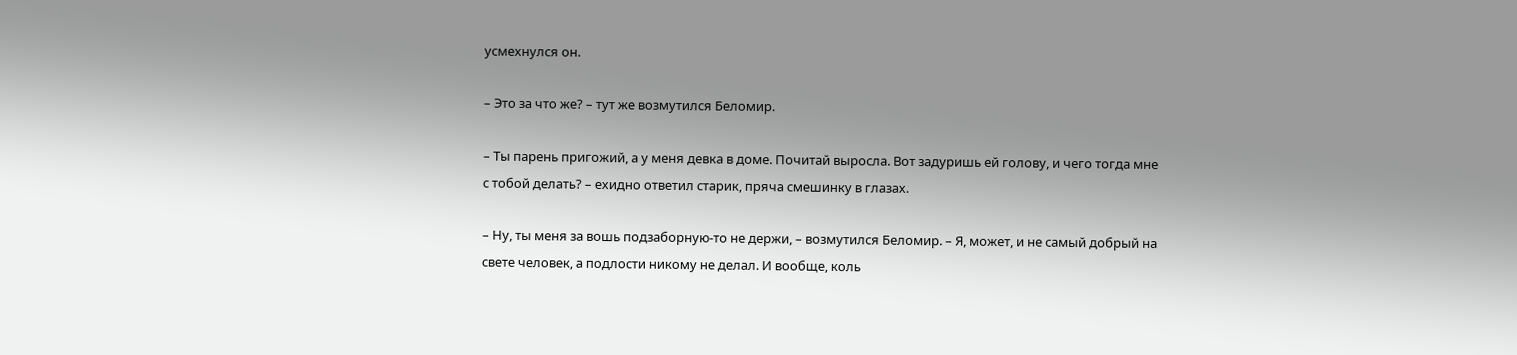усмехнулся он.

– Это за что же? – тут же возмутился Беломир.

– Ты парень пригожий, а у меня девка в доме. Почитай выросла. Вот задуришь ей голову, и чего тогда мне с тобой делать? – ехидно ответил старик, пряча смешинку в глазах.

– Ну, ты меня за вошь подзаборную-то не держи, – возмутился Беломир. – Я, может, и не самый добрый на свете человек, а подлости никому не делал. И вообще, коль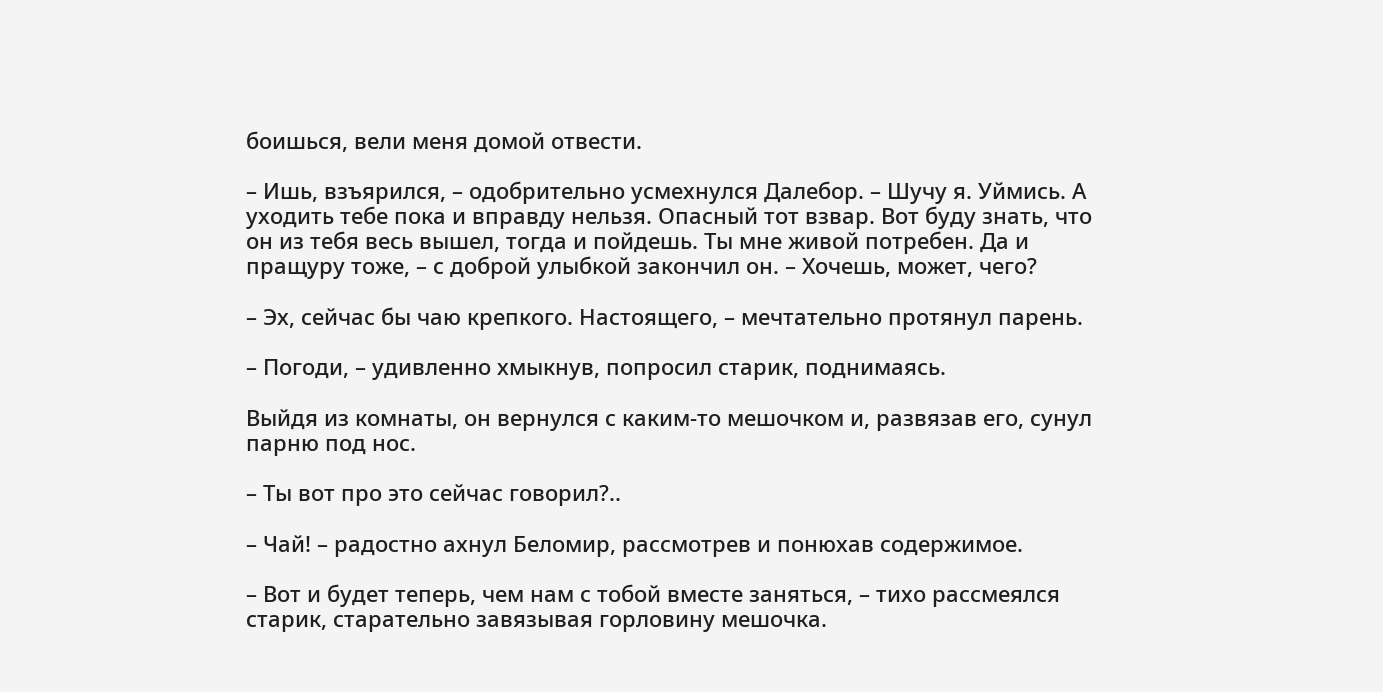боишься, вели меня домой отвести.

– Ишь, взъярился, – одобрительно усмехнулся Далебор. – Шучу я. Уймись. А уходить тебе пока и вправду нельзя. Опасный тот взвар. Вот буду знать, что он из тебя весь вышел, тогда и пойдешь. Ты мне живой потребен. Да и пращуру тоже, – с доброй улыбкой закончил он. – Хочешь, может, чего?

– Эх, сейчас бы чаю крепкого. Настоящего, – мечтательно протянул парень.

– Погоди, – удивленно хмыкнув, попросил старик, поднимаясь.

Выйдя из комнаты, он вернулся с каким-то мешочком и, развязав его, сунул парню под нос.

– Ты вот про это сейчас говорил?..

– Чай! – радостно ахнул Беломир, рассмотрев и понюхав содержимое.

– Вот и будет теперь, чем нам с тобой вместе заняться, – тихо рассмеялся старик, старательно завязывая горловину мешочка.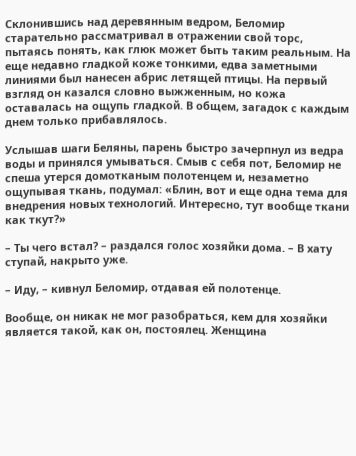Склонившись над деревянным ведром, Беломир старательно рассматривал в отражении свой торс, пытаясь понять, как глюк может быть таким реальным. На еще недавно гладкой коже тонкими, едва заметными линиями был нанесен абрис летящей птицы. На первый взгляд он казался словно выжженным, но кожа оставалась на ощупь гладкой. В общем, загадок с каждым днем только прибавлялось.

Услышав шаги Беляны, парень быстро зачерпнул из ведра воды и принялся умываться. Смыв с себя пот, Беломир не спеша утерся домотканым полотенцем и, незаметно ощупывая ткань, подумал: «Блин, вот и еще одна тема для внедрения новых технологий. Интересно, тут вообще ткани как ткут?»

– Ты чего встал? – раздался голос хозяйки дома. – В хату ступай, накрыто уже.

– Иду, – кивнул Беломир, отдавая ей полотенце.

Вообще, он никак не мог разобраться, кем для хозяйки является такой, как он, постоялец. Женщина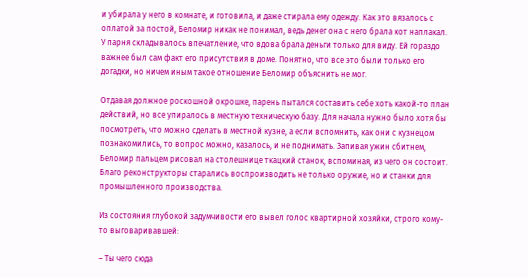и убирала у него в комнате, и готовила, и даже стирала ему одежду. Как это вязалось с оплатой за постой, Беломир никак не понимал, ведь денег она с него брала кот наплакал. У парня складывалось впечатление, что вдова брала деньги только для виду. Ей гораздо важнее был сам факт его присутствия в доме. Понятно, что все это были только его догадки, но ничем иным такое отношение Беломир объяснить не мог.

Отдавая должное роскошной окрошке, парень пытался составить себе хоть какой-то план действий, но все упиралось в местную техническую базу. Для начала нужно было хотя бы посмотреть, что можно сделать в местной кузне, а если вспомнить, как они с кузнецом познакомились, то вопрос можно, казалось, и не поднимать. Запивая ужин сбитнем, Беломир пальцем рисовал на столешнице ткацкий станок, вспоминая, из чего он состоит. Благо реконструкторы старались воспроизводить не только оружие, но и станки для промышленного производства.

Из состояния глубокой задумчивости его вывел голос квартирной хозяйки, строго кому-то выговаривавшей:

– Ты чего сюда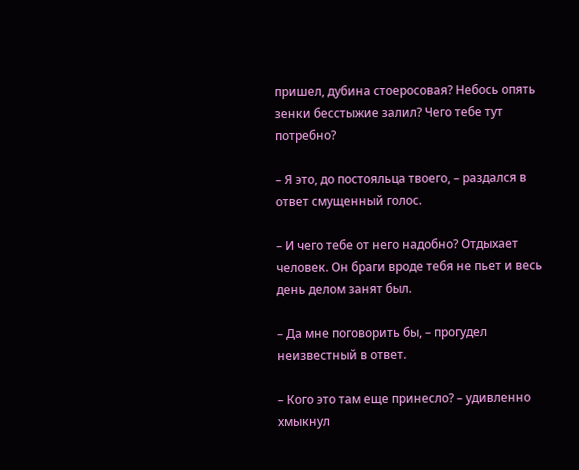пришел, дубина стоеросовая? Небось опять зенки бесстыжие залил? Чего тебе тут потребно?

– Я это, до постояльца твоего, – раздался в ответ смущенный голос.

– И чего тебе от него надобно? Отдыхает человек. Он браги вроде тебя не пьет и весь день делом занят был.

– Да мне поговорить бы, – прогудел неизвестный в ответ.

– Кого это там еще принесло? – удивленно хмыкнул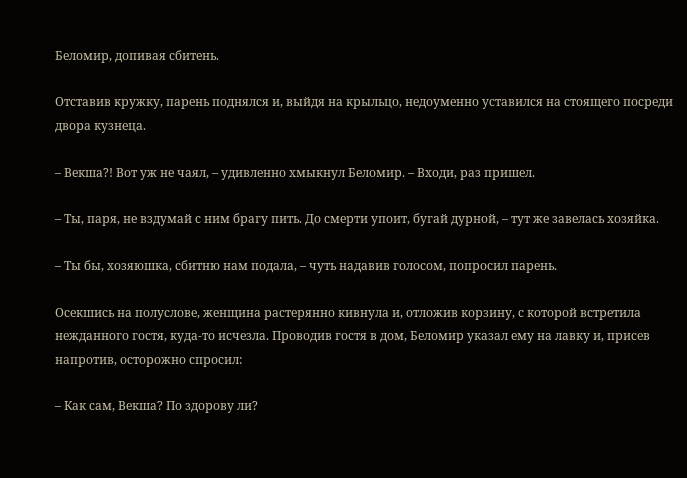Беломир, допивая сбитень.

Отставив кружку, парень поднялся и, выйдя на крыльцо, недоуменно уставился на стоящего посреди двора кузнеца.

– Векша?! Вот уж не чаял, – удивленно хмыкнул Беломир. – Входи, раз пришел.

– Ты, паря, не вздумай с ним брагу пить. До смерти упоит, бугай дурной, – тут же завелась хозяйка.

– Ты бы, хозяюшка, сбитню нам подала, – чуть надавив голосом, попросил парень.

Осекшись на полуслове, женщина растерянно кивнула и, отложив корзину, с которой встретила нежданного гостя, куда-то исчезла. Проводив гостя в дом, Беломир указал ему на лавку и, присев напротив, осторожно спросил:

– Как сам, Векша? По здорову ли?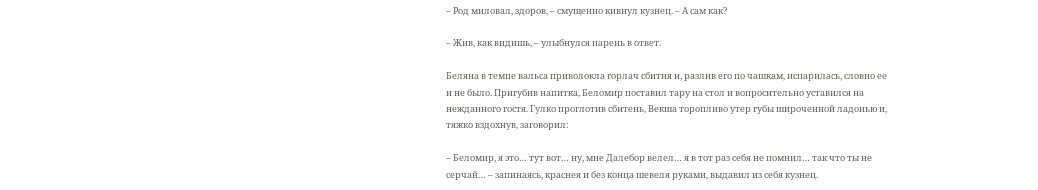– Род миловал, здоров, – смущенно кивнул кузнец. – А сам как?

– Жив, как видишь, – улыбнулся парень в ответ.

Беляна в темпе вальса приволокла горлач сбитня и, разлив его по чашкам, испарилась, словно ее и не было. Пригубив напитка, Беломир поставил тару на стол и вопросительно уставился на нежданного гостя. Гулко проглотив сбитень, Векша торопливо утер губы широченной ладонью и, тяжко вздохнув, заговорил:

– Беломир, я это… тут вот… ну, мне Далебор велел… я в тот раз себя не помнил… так что ты не серчай… – запинаясь, краснея и без конца шевеля руками, выдавил из себя кузнец.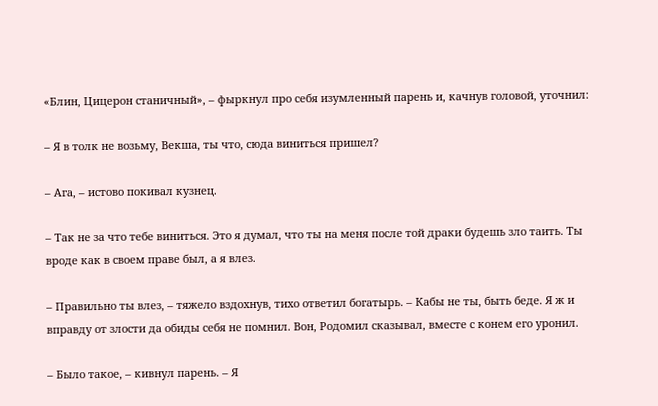«Блин, Цицерон станичный», – фыркнул про себя изумленный парень и, качнув головой, уточнил:

– Я в толк не возьму, Векша, ты что, сюда виниться пришел?

– Ага, – истово покивал кузнец.

– Так не за что тебе виниться. Это я думал, что ты на меня после той драки будешь зло таить. Ты вроде как в своем праве был, а я влез.

– Правильно ты влез, – тяжело вздохнув, тихо ответил богатырь. – Кабы не ты, быть беде. Я ж и вправду от злости да обиды себя не помнил. Вон, Родомил сказывал, вместе с конем его уронил.

– Было такое, – кивнул парень. – Я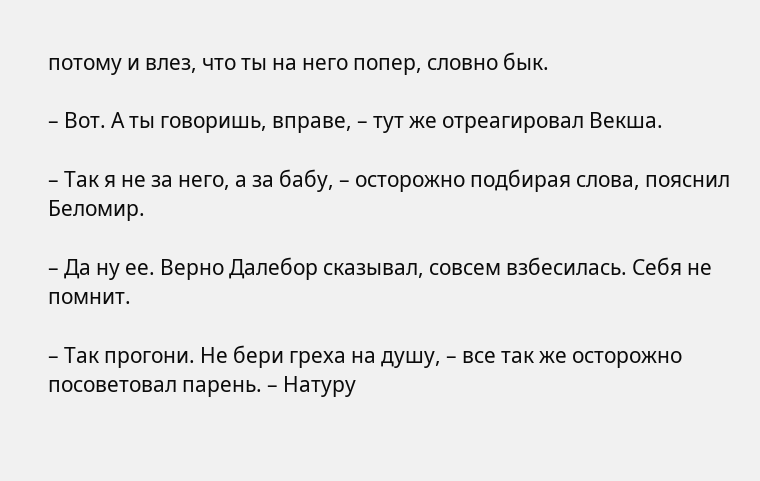потому и влез, что ты на него попер, словно бык.

– Вот. А ты говоришь, вправе, – тут же отреагировал Векша.

– Так я не за него, а за бабу, – осторожно подбирая слова, пояснил Беломир.

– Да ну ее. Верно Далебор сказывал, совсем взбесилась. Себя не помнит.

– Так прогони. Не бери греха на душу, – все так же осторожно посоветовал парень. – Натуру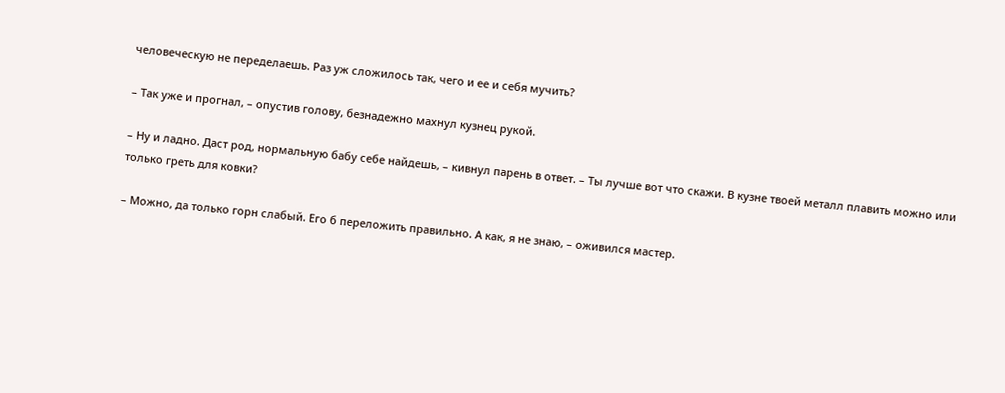человеческую не переделаешь. Раз уж сложилось так, чего и ее и себя мучить?

– Так уже и прогнал, – опустив голову, безнадежно махнул кузнец рукой.

– Ну и ладно. Даст род, нормальную бабу себе найдешь, – кивнул парень в ответ. – Ты лучше вот что скажи. В кузне твоей металл плавить можно или только греть для ковки?

– Можно, да только горн слабый. Его б переложить правильно. А как, я не знаю, – оживился мастер.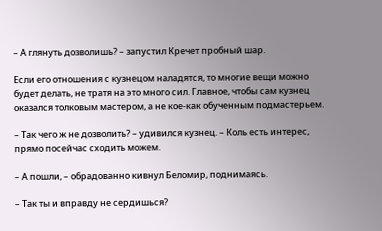– А глянуть дозволишь? – запустил Кречет пробный шар.

Если его отношения с кузнецом наладятся, то многие вещи можно будет делать, не тратя на это много сил. Главное, чтобы сам кузнец оказался толковым мастером, а не кое-как обученным подмастерьем.

– Так чего ж не дозволить? – удивился кузнец. – Коль есть интерес, прямо посейчас сходить можем.

– А пошли, – обрадованно кивнул Беломир, поднимаясь.

– Так ты и вправду не сердишься?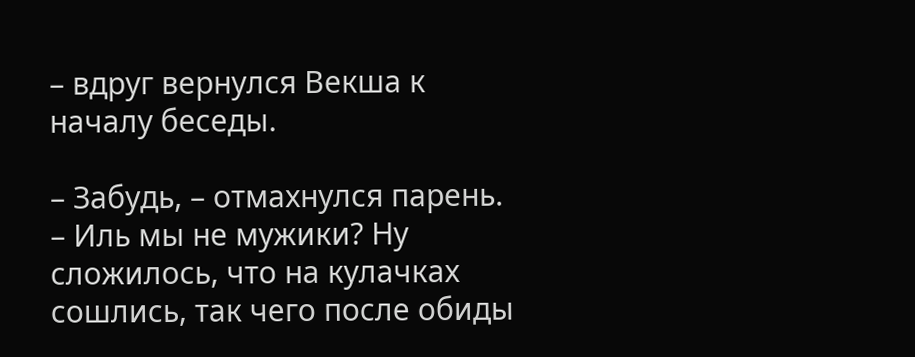– вдруг вернулся Векша к началу беседы.

– Забудь, – отмахнулся парень. – Иль мы не мужики? Ну сложилось, что на кулачках сошлись, так чего после обиды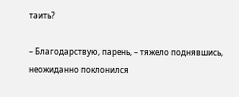таить?

– Благодарствую, парень, – тяжело поднявшись, неожиданно поклонился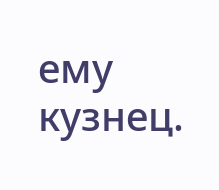ему кузнец.